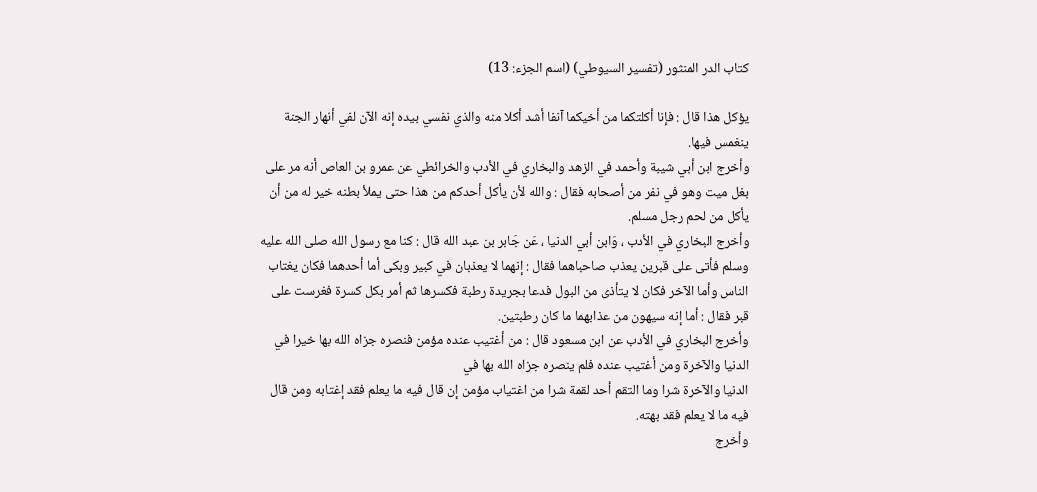كتاب الدر المنثور (تفسير السيوطي) (اسم الجزء: 13)

يؤكل هذا قال : فإنا أكلتكما من أخيكما آنفا أشد أكلا منه والذي نفسي بيده إنه الآن لفي أنهار الجنة ينغمس فيها.
وأخرج ابن أبي شيبة وأحمد في الزهد والبخاري في الأدب والخرائطي عن عمرو بن العاص أنه مر على بغل ميت وهو في نفر من أصحابه فقال : والله لأن يأكل أحدكم من هذا حتى يملأ بطنه خير له من أن يأكل من لحم رجل مسلم.
وأخرج البخاري في الأدب ، وَابن أبي الدنيا ، عَن جَابر بن عبد الله قال : كنا مع رسول الله صلى الله عليه وسلم فأتى على قبرين يعذب صاحباهما فقال : إنهما لا يعذبان في كبير وبكى أما أحدهما فكان يغتاب الناس وأما الآخر فكان لا يتأذى من البول فدعا بجريدة رطبة فكسرها ثم أمر بكل كسرة فغرست على قبر فقال : أما إنه سيهون من عذابهما ما كان رطبتين.
وأخرج البخاري في الأدب عن ابن مسعود قال : من أغتيب عنده مؤمن فنصره جزاه الله بها خيرا في الدنيا والآخرة ومن أغتيب عنده فلم ينصره جزاه الله بها في
الدنيا والآخرة شرا وما التقم أحد لقمة شرا من اغتياب مؤمن إن قال فيه ما يعلم فقد إغتابه ومن قال فيه ما لا يعلم فقد بهته.
وأخرج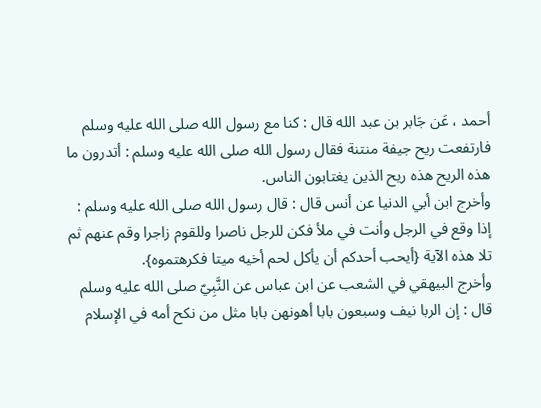أحمد ، عَن جَابر بن عبد الله قال : كنا مع رسول الله صلى الله عليه وسلم فارتفعت ريح جيفة منتنة فقال رسول الله صلى الله عليه وسلم : أتدرون ما هذه الريح هذه ريح الذين يغتابون الناس.
وأخرج ابن أبي الدنيا عن أنس قال : قال رسول الله صلى الله عليه وسلم : إذا وقع في الرجل وأنت في ملأ فكن للرجل ناصرا وللقوم زاجرا وقم عنهم ثم تلا هذه الآية {أيحب أحدكم أن يأكل لحم أخيه ميتا فكرهتموه}.
وأخرج البيهقي في الشعب عن ابن عباس عن النَّبِيّ صلى الله عليه وسلم قال : إن الربا نيف وسبعون بابا أهونهن بابا مثل من نكح أمه في الإسلام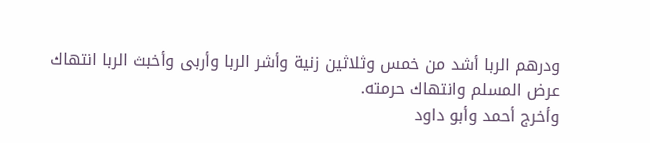ودرهم الربا أشد من خمس وثلاثين زنية وأشر الربا وأربى وأخبث الربا انتهاك عرض المسلم وانتهاك حرمته.
وأخرج أحمد وأبو داود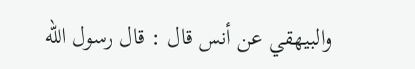والبيهقي عن أنس قال : قال رسول الله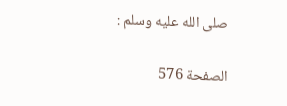صلى الله عليه وسلم :

الصفحة 576